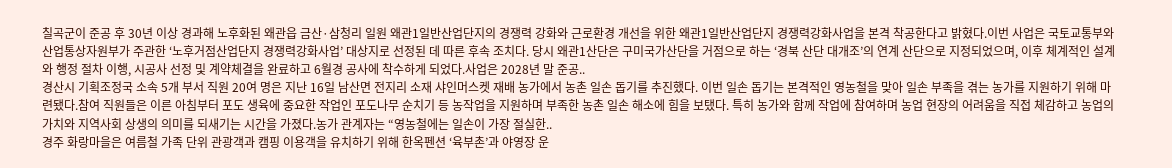칠곡군이 준공 후 30년 이상 경과해 노후화된 왜관읍 금산·삼청리 일원 왜관1일반산업단지의 경쟁력 강화와 근로환경 개선을 위한 왜관1일반산업단지 경쟁력강화사업을 본격 착공한다고 밝혔다.이번 사업은 국토교통부와 산업통상자원부가 주관한 ‘노후거점산업단지 경쟁력강화사업’ 대상지로 선정된 데 따른 후속 조치다. 당시 왜관1산단은 구미국가산단을 거점으로 하는 ‘경북 산단 대개조’의 연계 산단으로 지정되었으며, 이후 체계적인 설계와 행정 절차 이행, 시공사 선정 및 계약체결을 완료하고 6월경 공사에 착수하게 되었다.사업은 2028년 말 준공..
경산시 기획조정국 소속 5개 부서 직원 20여 명은 지난 16일 남산면 전지리 소재 샤인머스켓 재배 농가에서 농촌 일손 돕기를 추진했다. 이번 일손 돕기는 본격적인 영농철을 맞아 일손 부족을 겪는 농가를 지원하기 위해 마련됐다.참여 직원들은 이른 아침부터 포도 생육에 중요한 작업인 포도나무 순치기 등 농작업을 지원하며 부족한 농촌 일손 해소에 힘을 보탰다. 특히 농가와 함께 작업에 참여하며 농업 현장의 어려움을 직접 체감하고 농업의 가치와 지역사회 상생의 의미를 되새기는 시간을 가졌다.농가 관계자는 “영농철에는 일손이 가장 절실한..
경주 화랑마을은 여름철 가족 단위 관광객과 캠핑 이용객을 유치하기 위해 한옥펜션 ‘육부촌’과 야영장 운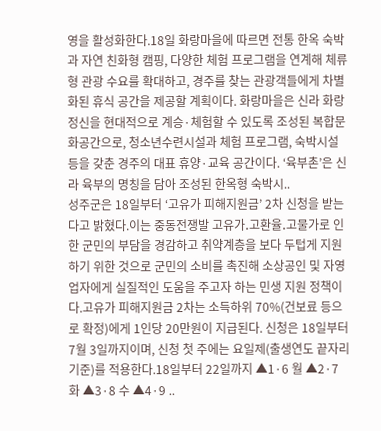영을 활성화한다.18일 화랑마을에 따르면 전통 한옥 숙박과 자연 친화형 캠핑, 다양한 체험 프로그램을 연계해 체류형 관광 수요를 확대하고, 경주를 찾는 관광객들에게 차별화된 휴식 공간을 제공할 계획이다. 화랑마을은 신라 화랑정신을 현대적으로 계승·체험할 수 있도록 조성된 복합문화공간으로, 청소년수련시설과 체험 프로그램, 숙박시설 등을 갖춘 경주의 대표 휴양·교육 공간이다. ‘육부촌’은 신라 육부의 명칭을 담아 조성된 한옥형 숙박시..
성주군은 18일부터 ‘고유가 피해지원금’ 2차 신청을 받는다고 밝혔다.이는 중동전쟁발 고유가․고환율․고물가로 인한 군민의 부담을 경감하고 취약계층을 보다 두텁게 지원하기 위한 것으로 군민의 소비를 촉진해 소상공인 및 자영업자에게 실질적인 도움을 주고자 하는 민생 지원 정책이다.고유가 피해지원금 2차는 소득하위 70%(건보료 등으로 확정)에게 1인당 20만원이 지급된다. 신청은 18일부터 7월 3일까지이며, 신청 첫 주에는 요일제(출생연도 끝자리 기준)를 적용한다.18일부터 22일까지 ▲1·6 월 ▲2·7 화 ▲3·8 수 ▲4·9 ..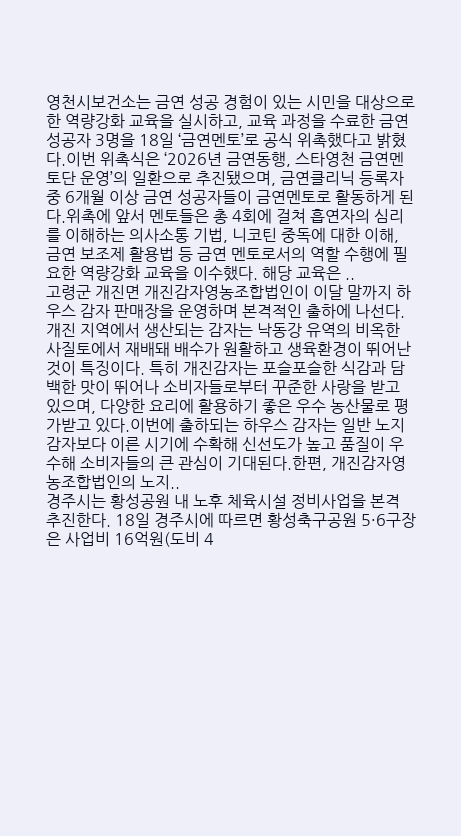영천시보건소는 금연 성공 경험이 있는 시민을 대상으로 한 역량강화 교육을 실시하고, 교육 과정을 수료한 금연 성공자 3명을 18일 ‘금연멘토’로 공식 위촉했다고 밝혔다.이번 위촉식은 ‘2026년 금연동행, 스타영천 금연멘토단 운영’의 일환으로 추진됐으며, 금연클리닉 등록자 중 6개월 이상 금연 성공자들이 금연멘토로 활동하게 된다.위촉에 앞서 멘토들은 총 4회에 걸쳐 흡연자의 심리를 이해하는 의사소통 기법, 니코틴 중독에 대한 이해, 금연 보조제 활용법 등 금연 멘토로서의 역할 수행에 필요한 역량강화 교육을 이수했다. 해당 교육은 ..
고령군 개진면 개진감자영농조합법인이 이달 말까지 하우스 감자 판매장을 운영하며 본격적인 출하에 나선다.개진 지역에서 생산되는 감자는 낙동강 유역의 비옥한 사질토에서 재배돼 배수가 원활하고 생육환경이 뛰어난 것이 특징이다. 특히 개진감자는 포슬포슬한 식감과 담백한 맛이 뛰어나 소비자들로부터 꾸준한 사랑을 받고 있으며, 다양한 요리에 활용하기 좋은 우수 농산물로 평가받고 있다.이번에 출하되는 하우스 감자는 일반 노지감자보다 이른 시기에 수확해 신선도가 높고 품질이 우수해 소비자들의 큰 관심이 기대된다.한편, 개진감자영농조합법인의 노지..
경주시는 황성공원 내 노후 체육시설 정비사업을 본격 추진한다. 18일 경주시에 따르면 황성축구공원 5·6구장은 사업비 16억원(도비 4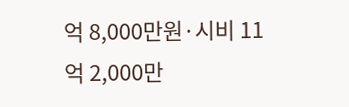억 8,000만원·시비 11억 2,000만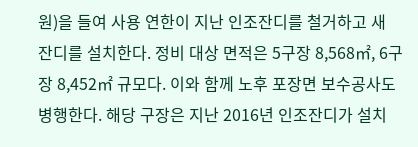원)을 들여 사용 연한이 지난 인조잔디를 철거하고 새 잔디를 설치한다. 정비 대상 면적은 5구장 8,568㎡, 6구장 8,452㎡ 규모다. 이와 함께 노후 포장면 보수공사도 병행한다. 해당 구장은 지난 2016년 인조잔디가 설치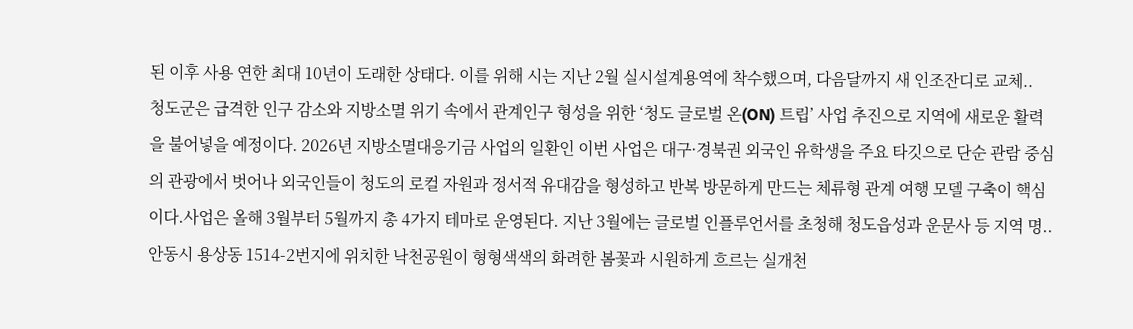된 이후 사용 연한 최대 10년이 도래한 상태다. 이를 위해 시는 지난 2월 실시설계용역에 착수했으며, 다음달까지 새 인조잔디로 교체..
청도군은 급격한 인구 감소와 지방소멸 위기 속에서 관계인구 형성을 위한 ‘청도 글로벌 온(ON) 트립’ 사업 추진으로 지역에 새로운 활력을 불어넣을 예정이다. 2026년 지방소멸대응기금 사업의 일환인 이번 사업은 대구·경북권 외국인 유학생을 주요 타깃으로 단순 관람 중심의 관광에서 벗어나 외국인들이 청도의 로컬 자원과 정서적 유대감을 형성하고 반복 방문하게 만드는 체류형 관계 여행 모델 구축이 핵심이다.사업은 올해 3월부터 5월까지 총 4가지 테마로 운영된다. 지난 3월에는 글로벌 인플루언서를 초청해 청도읍성과 운문사 등 지역 명..
안동시 용상동 1514-2번지에 위치한 낙천공원이 형형색색의 화려한 봄꽃과 시원하게 흐르는 실개천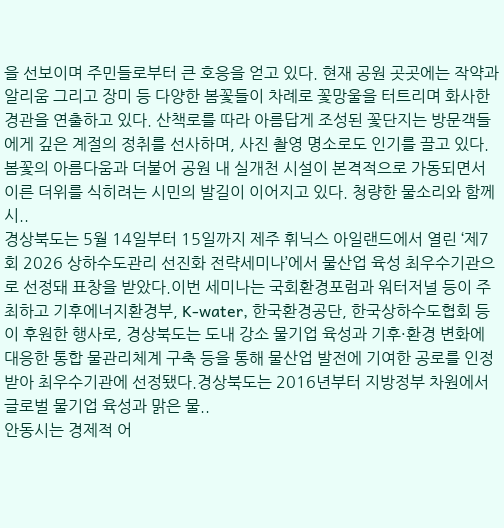을 선보이며 주민들로부터 큰 호응을 얻고 있다. 현재 공원 곳곳에는 작약과 알리움 그리고 장미 등 다양한 봄꽃들이 차례로 꽃망울을 터트리며 화사한 경관을 연출하고 있다. 산책로를 따라 아름답게 조성된 꽃단지는 방문객들에게 깊은 계절의 정취를 선사하며, 사진 촬영 명소로도 인기를 끌고 있다. 봄꽃의 아름다움과 더불어 공원 내 실개천 시설이 본격적으로 가동되면서 이른 더위를 식히려는 시민의 발길이 이어지고 있다. 청량한 물소리와 함께 시..
경상북도는 5월 14일부터 15일까지 제주 휘닉스 아일랜드에서 열린 ‘제7회 2026 상하수도관리 선진화 전략세미나’에서 물산업 육성 최우수기관으로 선정돼 표창을 받았다.이번 세미나는 국회환경포럼과 워터저널 등이 주최하고 기후에너지환경부, K-water, 한국환경공단, 한국상하수도협회 등이 후원한 행사로, 경상북도는 도내 강소 물기업 육성과 기후·환경 변화에 대응한 통합 물관리체계 구축 등을 통해 물산업 발전에 기여한 공로를 인정받아 최우수기관에 선정됐다.경상북도는 2016년부터 지방정부 차원에서 글로벌 물기업 육성과 맑은 물..
안동시는 경제적 어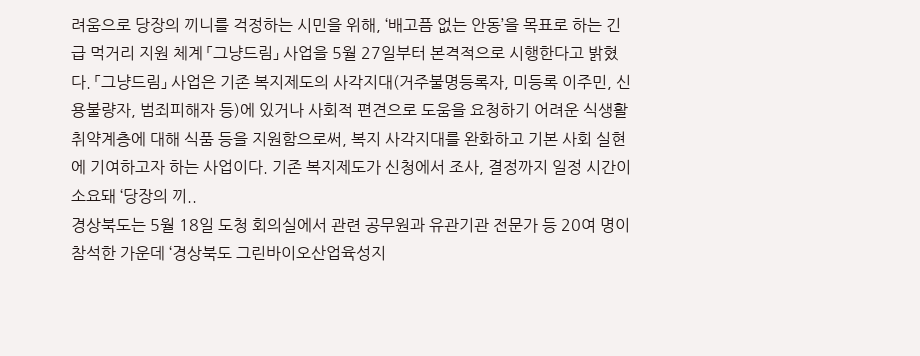려움으로 당장의 끼니를 걱정하는 시민을 위해, ‘배고픔 없는 안동’을 목표로 하는 긴급 먹거리 지원 체계 「그냥드림」 사업을 5월 27일부터 본격적으로 시행한다고 밝혔다. 「그냥드림」 사업은 기존 복지제도의 사각지대(거주불명등록자, 미등록 이주민, 신용불량자, 범죄피해자 등)에 있거나 사회적 편견으로 도움을 요청하기 어려운 식생활 취약계층에 대해 식품 등을 지원함으로써, 복지 사각지대를 완화하고 기본 사회 실현에 기여하고자 하는 사업이다. 기존 복지제도가 신청에서 조사, 결정까지 일정 시간이 소요돼 ‘당장의 끼..
경상북도는 5월 18일 도청 회의실에서 관련 공무원과 유관기관 전문가 등 20여 명이 참석한 가운데 ‘경상북도 그린바이오산업육성지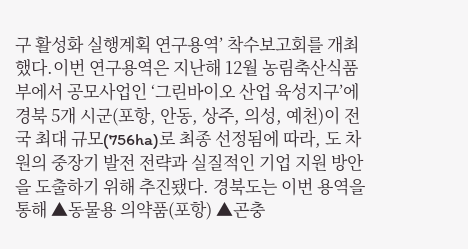구 활성화 실행계획 연구용역’ 착수보고회를 개최했다.이번 연구용역은 지난해 12월 농림축산식품부에서 공모사업인 ‘그린바이오 산업 육성지구’에 경북 5개 시군(포항, 안동, 상주, 의성, 예천)이 전국 최대 규모(756ha)로 최종 선정됨에 따라, 도 차원의 중장기 발전 전략과 실질적인 기업 지원 방안을 도출하기 위해 추진됐다. 경북도는 이번 용역을 통해 ▲동물용 의약품(포항) ▲곤충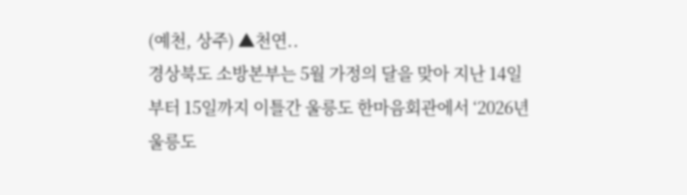(예천, 상주) ▲천연..
경상북도 소방본부는 5월 가정의 달을 맞아 지난 14일부터 15일까지 이틀간 울릉도 한마음회관에서 ‘2026년 울릉도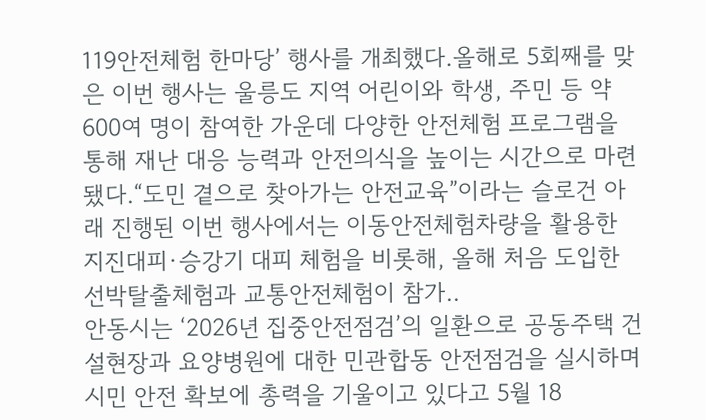119안전체험 한마당’ 행사를 개최했다.올해로 5회째를 맞은 이번 행사는 울릉도 지역 어린이와 학생, 주민 등 약 600여 명이 참여한 가운데 다양한 안전체험 프로그램을 통해 재난 대응 능력과 안전의식을 높이는 시간으로 마련됐다.“도민 곁으로 찾아가는 안전교육”이라는 슬로건 아래 진행된 이번 행사에서는 이동안전체험차량을 활용한 지진대피·승강기 대피 체험을 비롯해, 올해 처음 도입한 선박탈출체험과 교통안전체험이 참가..
안동시는 ‘2026년 집중안전점검’의 일환으로 공동주택 건설현장과 요양병원에 대한 민관합동 안전점검을 실시하며 시민 안전 확보에 총력을 기울이고 있다고 5월 18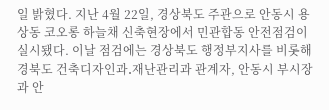일 밝혔다. 지난 4월 22일, 경상북도 주관으로 안동시 용상동 코오롱 하늘채 신축현장에서 민관합동 안전점검이 실시됐다. 이날 점검에는 경상북도 행정부지사를 비롯해 경북도 건축디자인과․재난관리과 관계자, 안동시 부시장과 안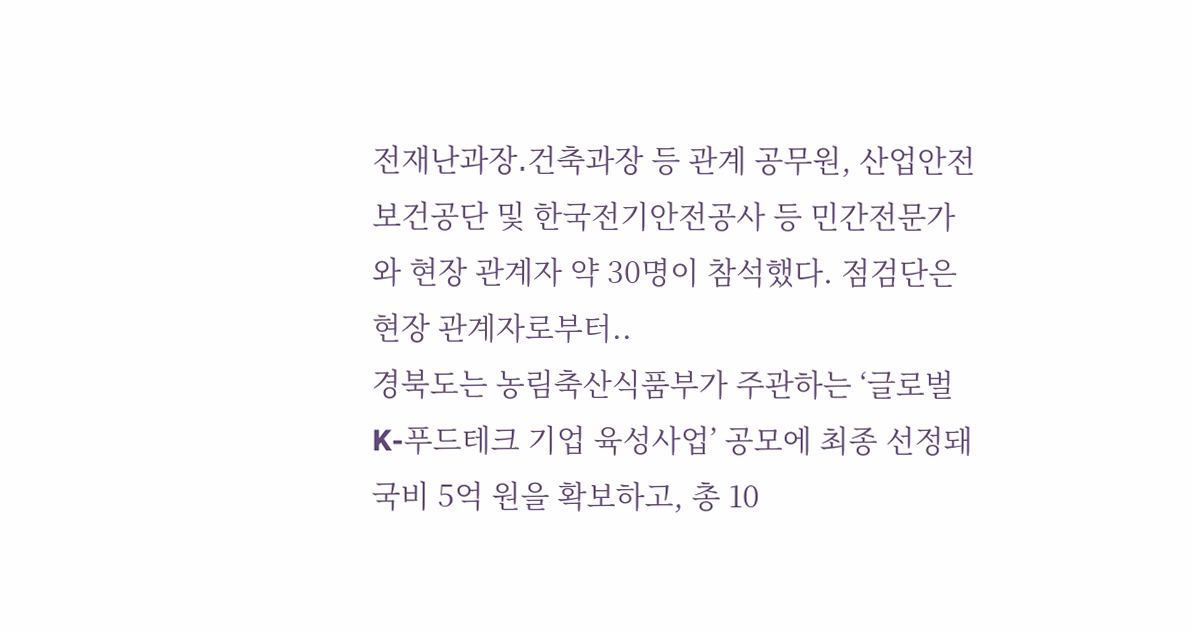전재난과장․건축과장 등 관계 공무원, 산업안전보건공단 및 한국전기안전공사 등 민간전문가와 현장 관계자 약 30명이 참석했다. 점검단은 현장 관계자로부터..
경북도는 농림축산식품부가 주관하는 ‘글로벌 K-푸드테크 기업 육성사업’ 공모에 최종 선정돼 국비 5억 원을 확보하고, 총 10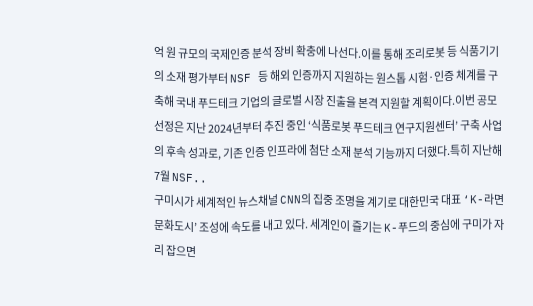억 원 규모의 국제인증 분석 장비 확충에 나선다.이를 통해 조리로봇 등 식품기기의 소재 평가부터 NSF 등 해외 인증까지 지원하는 원스톱 시험·인증 체계를 구축해 국내 푸드테크 기업의 글로벌 시장 진출을 본격 지원할 계획이다.이번 공모 선정은 지난 2024년부터 추진 중인 ‘식품로봇 푸드테크 연구지원센터’ 구축 사업의 후속 성과로, 기존 인증 인프라에 첨단 소재 분석 기능까지 더했다.특히 지난해 7월 NSF..
구미시가 세계적인 뉴스채널 CNN의 집중 조명을 계기로 대한민국 대표 ‘K-라면 문화도시’ 조성에 속도를 내고 있다. 세계인이 즐기는 K-푸드의 중심에 구미가 자리 잡으면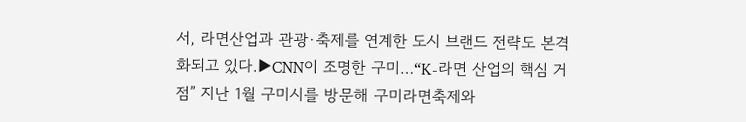서, 라면산업과 관광·축제를 연계한 도시 브랜드 전략도 본격화되고 있다.▶CNN이 조명한 구미…“K-라면 산업의 핵심 거점” 지난 1월 구미시를 방문해 구미라면축제와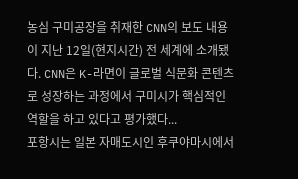농심 구미공장을 취재한 CNN의 보도 내용이 지난 12일(현지시간) 전 세계에 소개됐다. CNN은 K-라면이 글로벌 식문화 콘텐츠로 성장하는 과정에서 구미시가 핵심적인 역할을 하고 있다고 평가했다...
포항시는 일본 자매도시인 후쿠야마시에서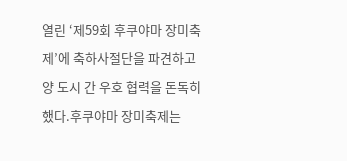열린 ‘제59회 후쿠야마 장미축제’에 축하사절단을 파견하고 양 도시 간 우호 협력을 돈독히 했다.후쿠야마 장미축제는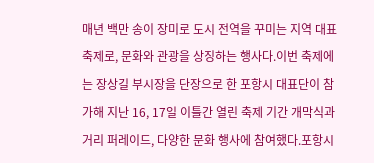매년 백만 송이 장미로 도시 전역을 꾸미는 지역 대표 축제로, 문화와 관광을 상징하는 행사다.이번 축제에는 장상길 부시장을 단장으로 한 포항시 대표단이 참가해 지난 16, 17일 이틀간 열린 축제 기간 개막식과 거리 퍼레이드, 다양한 문화 행사에 참여했다.포항시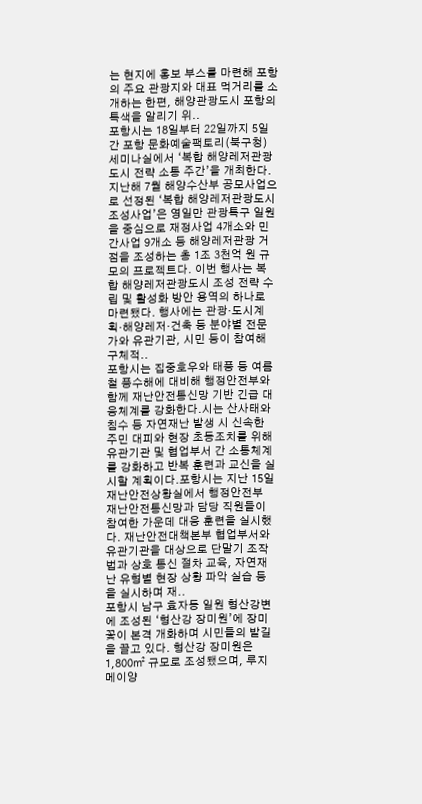는 현지에 홍보 부스를 마련해 포항의 주요 관광지와 대표 먹거리를 소개하는 한편, 해양관광도시 포항의 특색을 알리기 위..
포항시는 18일부터 22일까지 5일간 포항 문화예술팩토리(북구청) 세미나실에서 ‘복합 해양레저관광도시 전략 소통 주간’을 개최한다. 지난해 7월 해양수산부 공모사업으로 선정된 ‘복합 해양레저관광도시 조성사업’은 영일만 관광특구 일원을 중심으로 재정사업 4개소와 민간사업 9개소 등 해양레저관광 거점을 조성하는 총 1조 3천억 원 규모의 프로젝트다. 이번 행사는 복합 해양레저관광도시 조성 전략 수립 및 활성화 방안 용역의 하나로 마련됐다. 행사에는 관광·도시계획·해양레저·건축 등 분야별 전문가와 유관기관, 시민 등이 참여해 구체적..
포항시는 집중호우와 태풍 등 여름철 풍수해에 대비해 행정안전부와 함께 재난안전통신망 기반 긴급 대응체계를 강화한다.시는 산사태와 침수 등 자연재난 발생 시 신속한 주민 대피와 현장 초동조치를 위해 유관기관 및 협업부서 간 소통체계를 강화하고 반복 훈련과 교신을 실시할 계획이다.포항시는 지난 15일 재난안전상황실에서 행정안전부 재난안전통신망과 담당 직원들이 참여한 가운데 대응 훈련을 실시했다. 재난안전대책본부 협업부서와 유관기관을 대상으로 단말기 조작법과 상호 통신 절차 교육, 자연재난 유형별 현장 상황 파악 실습 등을 실시하며 재..
포항시 남구 효자동 일원 형산강변에 조성된 ‘형산강 장미원’에 장미꽃이 본격 개화하며 시민들의 발길을 끌고 있다. 형산강 장미원은 1,800㎡ 규모로 조성됐으며, 루지메이양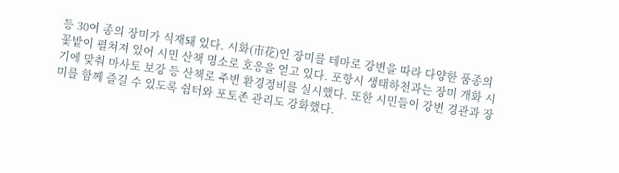등 30여 종의 장미가 식재돼 있다. 시화(市花)인 장미를 테마로 강변을 따라 다양한 품종의 꽃밭이 펼쳐져 있어 시민 산책 명소로 호응을 얻고 있다. 포항시 생태하천과는 장미 개화 시기에 맞춰 마사토 보강 등 산책로 주변 환경정비를 실시했다. 또한 시민들이 강변 경관과 장미를 함께 즐길 수 있도록 쉼터와 포토존 관리도 강화했다.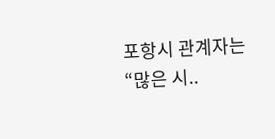포항시 관계자는 “많은 시..